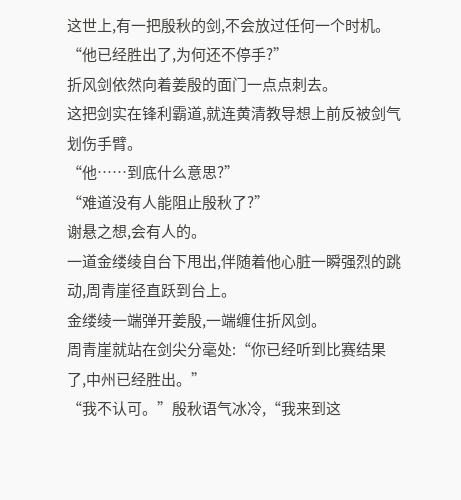这世上,有一把殷秋的剑,不会放过任何一个时机。
“他已经胜出了,为何还不停手?”
折风剑依然向着姜殷的面门一点点刺去。
这把剑实在锋利霸道,就连黄清教导想上前反被剑气划伤手臂。
“他……到底什么意思?”
“难道没有人能阻止殷秋了?”
谢悬之想,会有人的。
一道金缕绫自台下甩出,伴随着他心脏一瞬强烈的跳动,周青崖径直跃到台上。
金缕绫一端弹开姜殷,一端缠住折风剑。
周青崖就站在剑尖分毫处:“你已经听到比赛结果了,中州已经胜出。”
“我不认可。”殷秋语气冰冷,“我来到这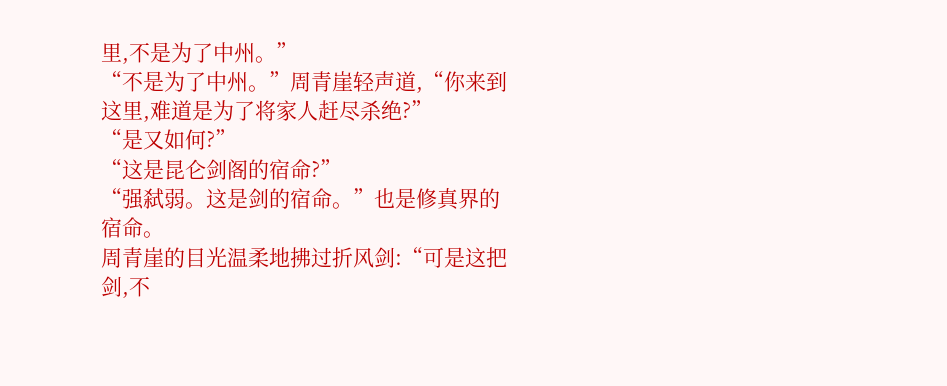里,不是为了中州。”
“不是为了中州。”周青崖轻声道,“你来到这里,难道是为了将家人赶尽杀绝?”
“是又如何?”
“这是昆仑剑阁的宿命?”
“强弑弱。这是剑的宿命。”也是修真界的宿命。
周青崖的目光温柔地拂过折风剑:“可是这把剑,不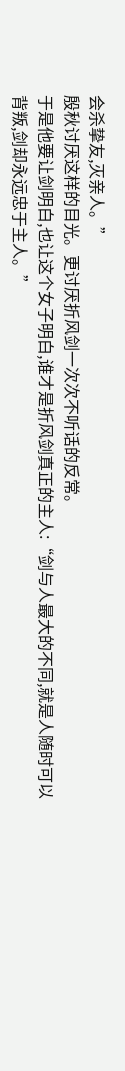会杀挚友,灭亲人。”
殷秋讨厌这样的目光。更讨厌折风剑一次次不听话的反常。
于是他要让剑明白,也让这个女子明白,谁才是折风剑真正的主人:“剑与人最大的不同,就是人随时可以背叛,剑却永远忠于主人。”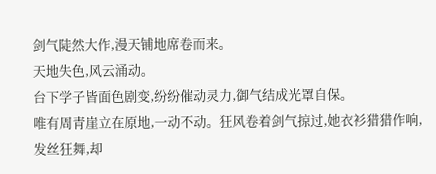剑气陡然大作,漫天铺地席卷而来。
天地失色,风云涌动。
台下学子皆面色剧变,纷纷催动灵力,御气结成光罩自保。
唯有周青崖立在原地,一动不动。狂风卷着剑气掠过,她衣衫猎猎作响,发丝狂舞,却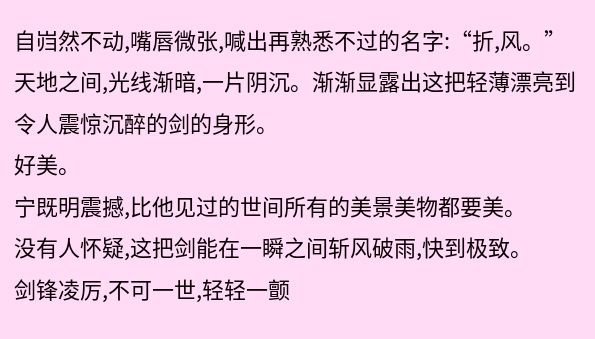自岿然不动,嘴唇微张,喊出再熟悉不过的名字:“折,风。”
天地之间,光线渐暗,一片阴沉。渐渐显露出这把轻薄漂亮到令人震惊沉醉的剑的身形。
好美。
宁既明震撼,比他见过的世间所有的美景美物都要美。
没有人怀疑,这把剑能在一瞬之间斩风破雨,快到极致。
剑锋凌厉,不可一世,轻轻一颤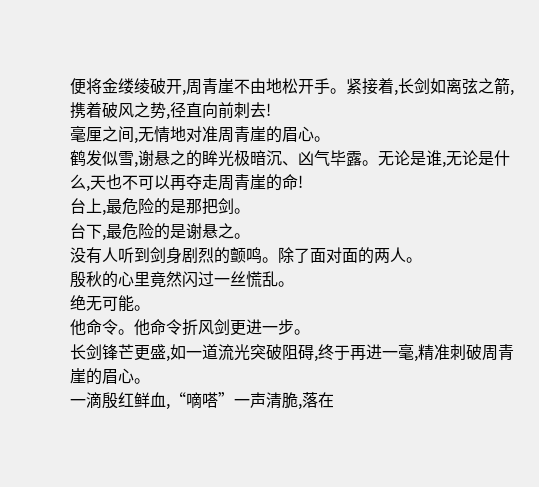便将金缕绫破开,周青崖不由地松开手。紧接着,长剑如离弦之箭,携着破风之势,径直向前刺去!
毫厘之间,无情地对准周青崖的眉心。
鹤发似雪,谢悬之的眸光极暗沉、凶气毕露。无论是谁,无论是什么,天也不可以再夺走周青崖的命!
台上,最危险的是那把剑。
台下,最危险的是谢悬之。
没有人听到剑身剧烈的颤鸣。除了面对面的两人。
殷秋的心里竟然闪过一丝慌乱。
绝无可能。
他命令。他命令折风剑更进一步。
长剑锋芒更盛,如一道流光突破阻碍,终于再进一毫,精准刺破周青崖的眉心。
一滴殷红鲜血,“嘀嗒”一声清脆,落在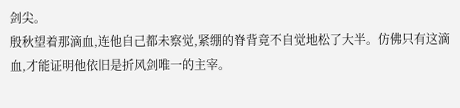剑尖。
殷秋望着那滴血,连他自己都未察觉,紧绷的脊背竟不自觉地松了大半。仿佛只有这滴血,才能证明他依旧是折风剑唯一的主宰。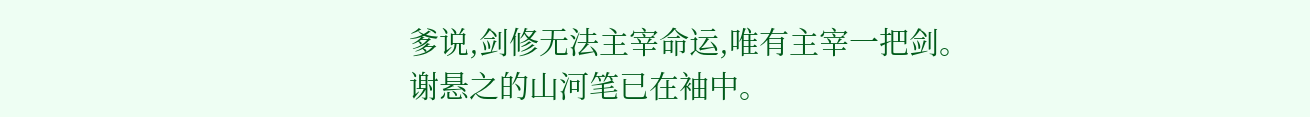爹说,剑修无法主宰命运,唯有主宰一把剑。
谢悬之的山河笔已在袖中。